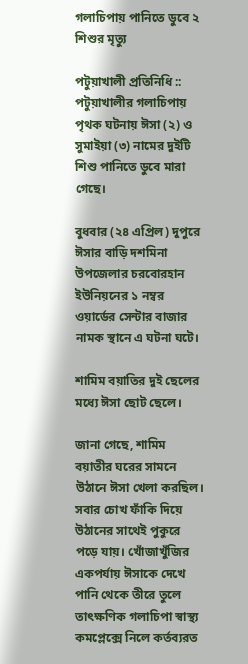গলাচিপায় পানিতে ডুবে ২ শিশুর মৃত্যু

পটুয়াখালী প্রতিনিধি :: পটুয়াখালীর গলাচিপায় পৃথক ঘটনায় ঈসা (২) ও সুমাইয়া (৩) নামের দুইটি শিশু পানিতে ডুবে মারা গেছে।

বুধবার (২৪ এপ্রিল) দুপুরে ঈসার বাড়ি দশমিনা উপজেলার চরবোরহান ইউনিয়নের ১ নম্বর ওয়ার্ডের সেন্টার বাজার নামক স্থানে এ ঘটনা ঘটে।

শামিম বয়াতির দুই ছেলের মধ্যে ঈসা ছোট ছেলে।

জানা গেছে, শামিম বয়াতীর ঘরের সামনে উঠানে ঈসা খেলা করছিল। সবার চোখ ফাঁকি দিয়ে উঠানের সাথেই পুকুরে পড়ে যায়। খোঁজাখুঁজির একপর্যায় ঈসাকে দেখে পানি থেকে তীরে তুলে তাৎক্ষণিক গলাচিপা স্বাস্থ্য কমপ্লেক্সে নিলে কর্তব্যরত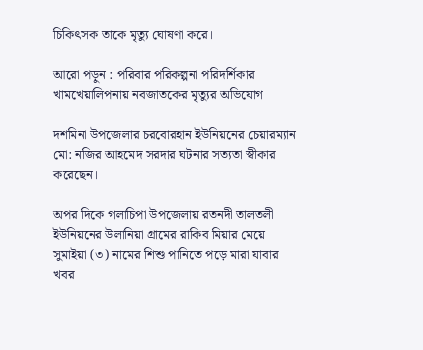চিকিৎসক তাকে মৃত্যু ঘোষণা করে।

আরো পড়ুন : পরিবার পরিকল্পনা পরিদর্শিকার খামখেয়ালিপনায় নবজাতকের মৃত্যুর অভিযোগ

দশমিনা উপজেলার চরবোরহান ইউনিয়নের চেয়ারম্যান মো: নজির আহমেদ সরদার ঘটনার সত্যতা স্বীকার করেছেন।

অপর দিকে গলাচিপা উপজেলায় রতনদী তালতলী ইউনিয়নের উলানিয়া গ্রামের রাকিব মিয়ার মেয়ে সুমাইয়া (৩) নামের শিশু পানিতে পড়ে মারা যাবার খবর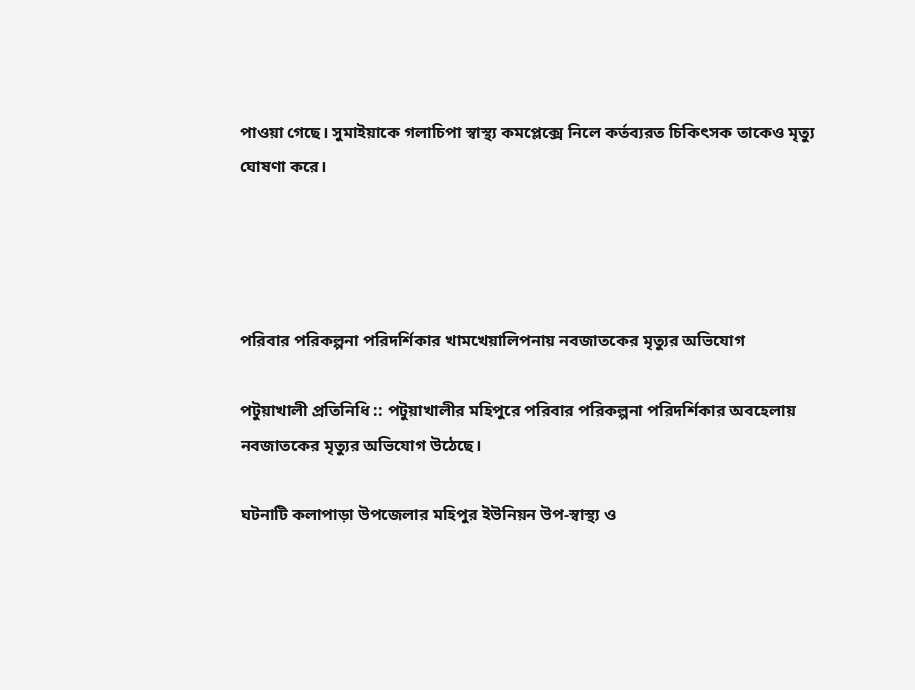পাওয়া গেছে। সুমাইয়াকে গলাচিপা স্বাস্থ্য কমপ্লেক্সে নিলে কর্তব্যরত চিকিৎসক তাকেও মৃত্যু ঘোষণা করে।




পরিবার পরিকল্পনা পরিদর্শিকার খামখেয়ালিপনায় নবজাতকের মৃত্যুর অভিযোগ

পটুয়াখালী প্রতিনিধি :: পটুয়াখালীর মহিপুরে পরিবার পরিকল্পনা পরিদর্শিকার অবহেলায় নবজাতকের মৃত্যুর অভিযোগ উঠেছে।

ঘটনাটি কলাপাড়া উপজেলার মহিপুর ইউনিয়ন উপ-স্বাস্থ্য ও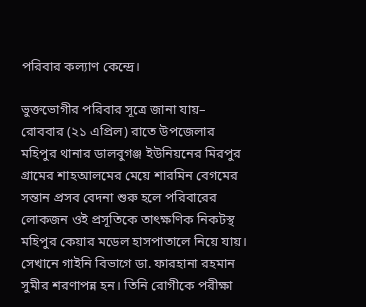পরিবার কল্যাণ কেন্দ্রে।

ভুক্তভোগীর পরিবার সূত্রে জানা যায়– রোববার (২১ এপ্রিল) রাতে উপজেলার মহিপুর থানার ডালবুগঞ্জ ইউনিয়নের মিরপুর গ্রামের শাহআলমের মেয়ে শারমিন বেগমের সন্তান প্রসব বেদনা শুরু হলে পরিবারের লোকজন ওই প্রসূতিকে তাৎক্ষণিক নিকটস্থ মহিপুর কেয়ার মডেল হাসপাতালে নিয়ে যায়। সেখানে গাইনি বিভাগে ডা. ফারহানা রহমান সুমীর শরণাপন্ন হন। তিনি রোগীকে পরীক্ষা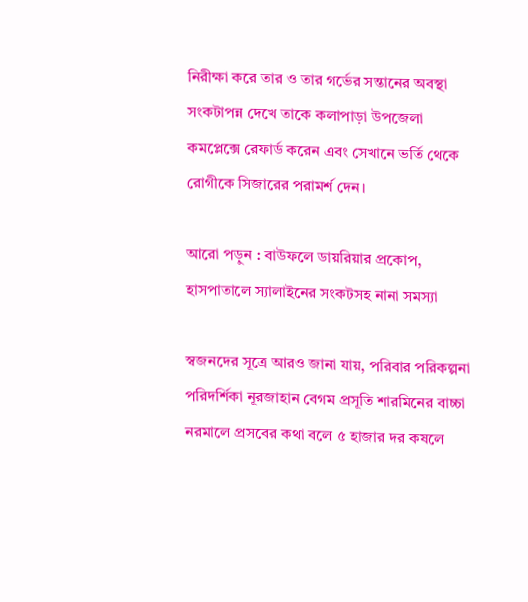নিরীক্ষা করে তার ও তার গর্ভের সন্তানের অবস্থা সংকটাপন্ন দেখে তাকে কলাপাড়া উপজেলা কমপ্লেক্সে রেফার্ড করেন এবং সেখানে ভর্তি থেকে রোগীকে সিজারের পরামর্শ দেন।

আরো পড়ুন : বাউফলে ডায়রিয়ার প্রকোপ, হাসপাতালে স্যালাইনের সংকটসহ নানা সমস্যা

স্বজনদের সূত্রে আরও জানা যায়, পরিবার পরিকল্পনা পরিদর্শিকা নূরজাহান বেগম প্রসূতি শারমিনের বাচ্চা নরমালে প্রসবের কথা বলে ৫ হাজার দর কষলে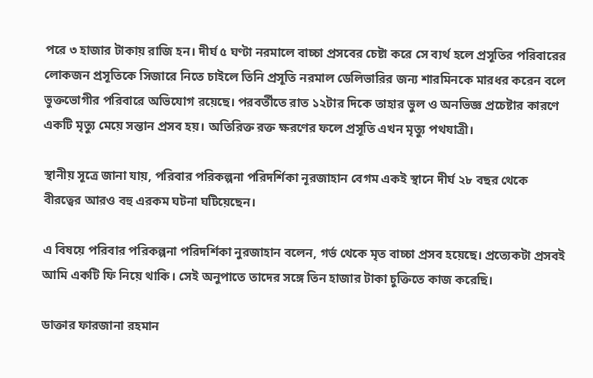পরে ৩ হাজার টাকায় রাজি হন। দীর্ঘ ৫ ঘণ্টা নরমালে বাচ্চা প্রসবের চেষ্টা করে সে ব্যর্থ হলে প্রসূতির পরিবারের লোকজন প্রসূতিকে সিজারে নিতে চাইলে তিনি প্রসূতি নরমাল ডেলিভারির জন্য শারমিনকে মারধর করেন বলে ভুক্তভোগীর পরিবারে অভিযোগ রয়েছে। পরবর্তীতে রাত ১২টার দিকে তাহার ভুল ও অনভিজ্ঞ প্রচেষ্টার কারণে একটি মৃত্যু মেয়ে সন্তান প্রসব হয়। অতিরিক্ত রক্ত ক্ষরণের ফলে প্রসূতি এখন মৃত্যু পথযাত্রী।

স্থানীয় সূত্রে জানা যায়, পরিবার পরিকল্পনা পরিদর্শিকা নূরজাহান বেগম একই স্থানে দীর্ঘ ২৮ বছর থেকে বীরত্বের আরও বহু এরকম ঘটনা ঘটিয়েছেন।

এ বিষয়ে পরিবার পরিকল্পনা পরিদর্শিকা নুরজাহান বলেন, গর্ভ থেকে মৃত বাচ্চা প্রসব হয়েছে। প্রত্যেকটা প্রসবই আমি একটি ফি নিয়ে থাকি। সেই অনুপাতে তাদের সঙ্গে তিন হাজার টাকা চুক্তিতে কাজ করেছি।

ডাক্তার ফারজানা রহমান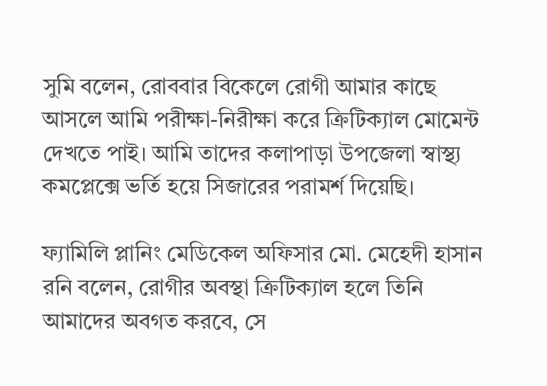সুমি বলেন, রোববার বিকেলে রোগী আমার কাছে আসলে আমি পরীক্ষা-নিরীক্ষা করে ক্রিটিক্যাল মোমেন্ট দেখতে পাই। আমি তাদের কলাপাড়া উপজেলা স্বাস্থ্য কমপ্লেক্সে ভর্তি হয়ে সিজারের পরামর্শ দিয়েছি।

ফ্যামিলি প্লানিং মেডিকেল অফিসার মো. মেহেদী হাসান রনি বলেন, রোগীর অবস্থা ক্রিটিক্যাল হলে তিনি আমাদের অবগত করবে, সে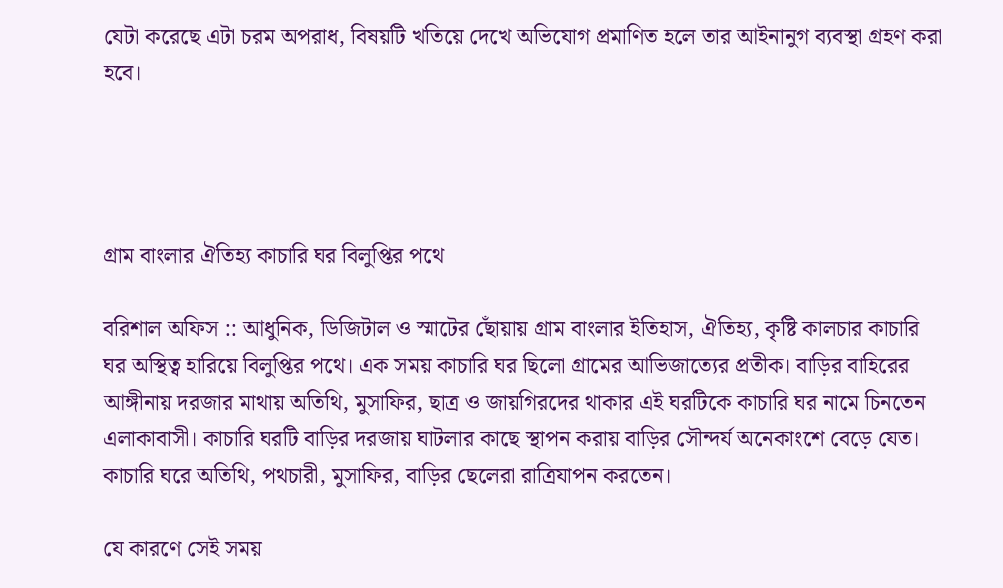যেটা করেছে এটা চরম অপরাধ, বিষয়টি খতিয়ে দেখে অভিযোগ প্রমাণিত হলে তার আইনানুগ ব্যবস্থা গ্রহণ করা হবে।




গ্রাম বাংলার ঐতিহ্য কাচারি ঘর বিলুপ্তির পথে

বরিশাল অফিস :: আধুনিক, ডিজিটাল ও স্মাটের ছোঁয়ায় গ্রাম বাংলার ইতিহাস, ঐতিহ্য, কৃষ্টি কালচার কাচারি ঘর অস্থিত্ব হারিয়ে বিলুপ্তির পথে। এক সময় কাচারি ঘর ছিলো গ্রামের আভিজাত্যের প্রতীক। বাড়ির বাহিরের আঙ্গীনায় দরজার মাথায় অতিথি, মুসাফির, ছাত্র ও জায়গিরদের থাকার এই ঘরটিকে কাচারি ঘর নামে চিনতেন এলাকাবাসী। কাচারি ঘরটি বাড়ির দরজায় ঘাটলার কাছে স্থাপন করায় বাড়ির সৌন্দর্য অনেকাংশে বেড়ে যেত। কাচারি ঘরে অতিথি, পথচারী, মুসাফির, বাড়ির ছেলেরা রাত্রিযাপন করতেন।

যে কারণে সেই সময়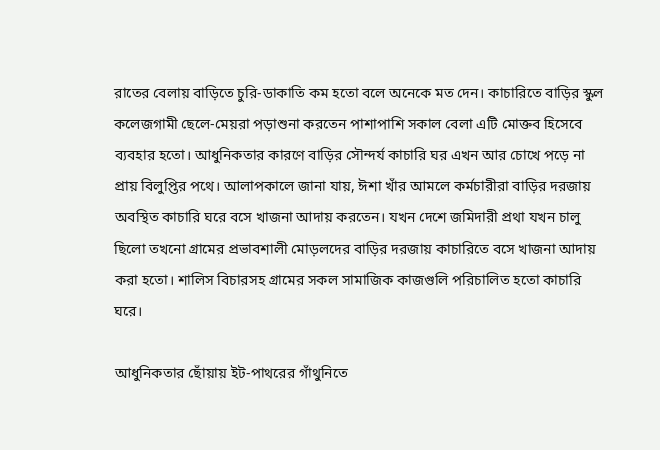রাতের বেলায় বাড়িতে চুরি-ডাকাতি কম হতো বলে অনেকে মত দেন। কাচারিতে বাড়ির স্কুল কলেজগামী ছেলে-মেয়রা পড়াশুনা করতেন পাশাপাশি সকাল বেলা এটি মোক্তব হিসেবে ব্যবহার হতো। আধুনিকতার কারণে বাড়ির সৌন্দর্য কাচারি ঘর এখন আর চোখে পড়ে না প্রায় বিলুপ্তির পথে। আলাপকালে জানা যায়, ঈশা খাঁর আমলে কর্মচারীরা বাড়ির দরজায় অবস্থিত কাচারি ঘরে বসে খাজনা আদায় করতেন। যখন দেশে জমিদারী প্রথা যখন চালু ছিলো তখনো গ্রামের প্রভাবশালী মোড়লদের বাড়ির দরজায় কাচারিতে বসে খাজনা আদায় করা হতো। শালিস বিচারসহ গ্রামের সকল সামাজিক কাজগুলি পরিচালিত হতো কাচারি ঘরে।

আধুনিকতার ছোঁয়ায় ইট-পাথরের গাঁথুনিতে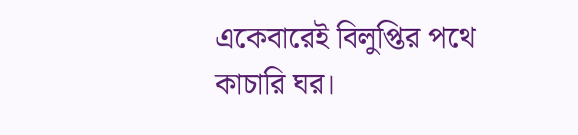একেবারেই বিলুপ্তির পথে কাচারি ঘর।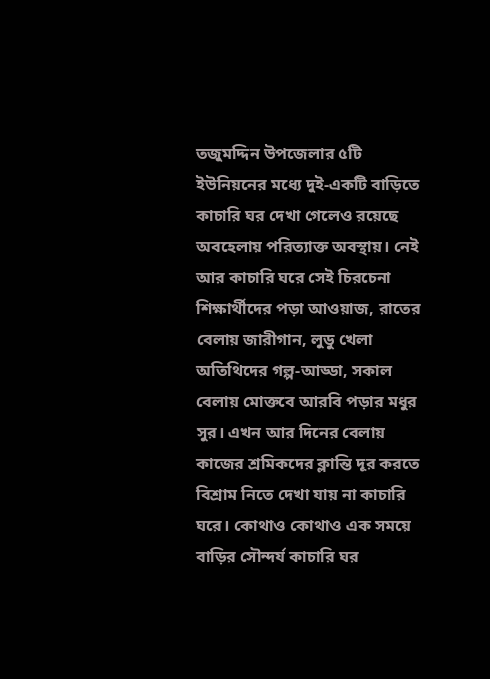তজুমদ্দিন উপজেলার ৫টি ইউনিয়নের মধ্যে দুই-একটি বাড়িতে কাচারি ঘর দেখা গেলেও রয়েছে অবহেলায় পরিত্যাক্ত অবস্থায়। নেই আর কাচারি ঘরে সেই চিরচেনা শিক্ষার্থীদের পড়া আওয়াজ, রাতের বেলায় জারীগান, লুডু খেলা অতিথিদের গল্প-আড্ডা, সকাল বেলায় মোক্তবে আরবি পড়ার মধুর সুর। এখন আর দিনের বেলায় কাজের শ্রমিকদের ক্লান্তি দূর করতে বিশ্রাম নিতে দেখা যায় না কাচারি ঘরে। কোথাও কোথাও এক সময়ে বাড়ির সৌন্দর্য কাচারি ঘর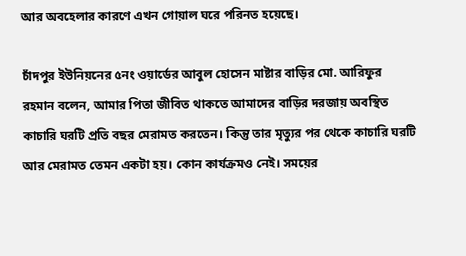আর অবহেলার কারণে এখন গোয়াল ঘরে পরিনত হয়েছে।

চাঁদপুর ইউনিয়নের ৫নং ওয়ার্ডের আবুল হোসেন মাষ্টার বাড়ির মো. আরিফুর রহমান বলেন, আমার পিতা জীবিত থাকতে আমাদের বাড়ির দরজায় অবস্থিত কাচারি ঘরটি প্রতি বছর মেরামত করতেন। কিন্তু তার মৃত্যুর পর থেকে কাচারি ঘরটি আর মেরামত তেমন একটা হয়। কোন কার্যক্রমও নেই। সময়ের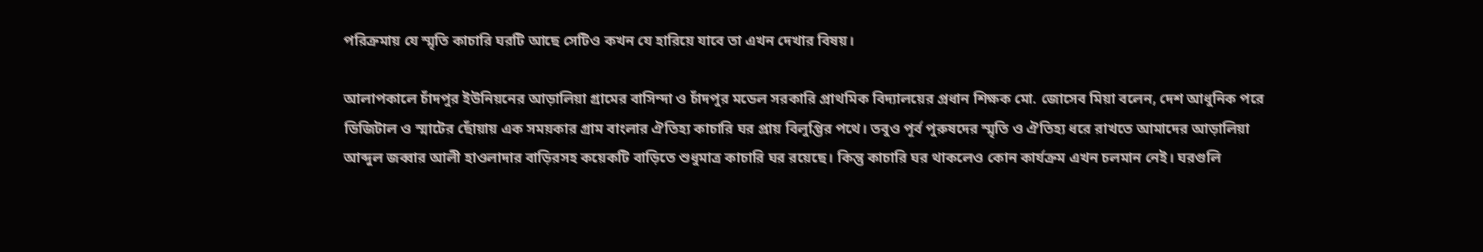পরিক্রমায় যে স্মৃতি কাচারি ঘরটি আছে সেটিও কখন যে হারিয়ে যাবে তা এখন দেখার বিষয়।

আলাপকালে চাঁদপুর ইউনিয়নের আড়ালিয়া গ্রামের বাসিন্দা ও চাঁদপুর মডেল সরকারি প্রাথমিক বিদ্যালয়ের প্রধান শিক্ষক মো. জোসেব মিয়া বলেন, দেশ আধুনিক পরে ডিজিটাল ও স্মাটের ছোঁয়ায় এক সময়কার গ্রাম বাংলার ঐতিহ্য কাচারি ঘর প্রায় বিলুপ্তির পথে। তবুও পূর্ব পুরুষদের স্মৃতি ও ঐতিহ্য ধরে রাখতে আমাদের আড়ালিয়া আব্দুল জব্বার আলী হাওলাদার বাড়িরসহ কয়েকটি বাড়িতে শুধুমাত্র কাচারি ঘর রয়েছে। কিন্তু কাচারি ঘর থাকলেও কোন কার্যক্রম এখন চলমান নেই। ঘরগুলি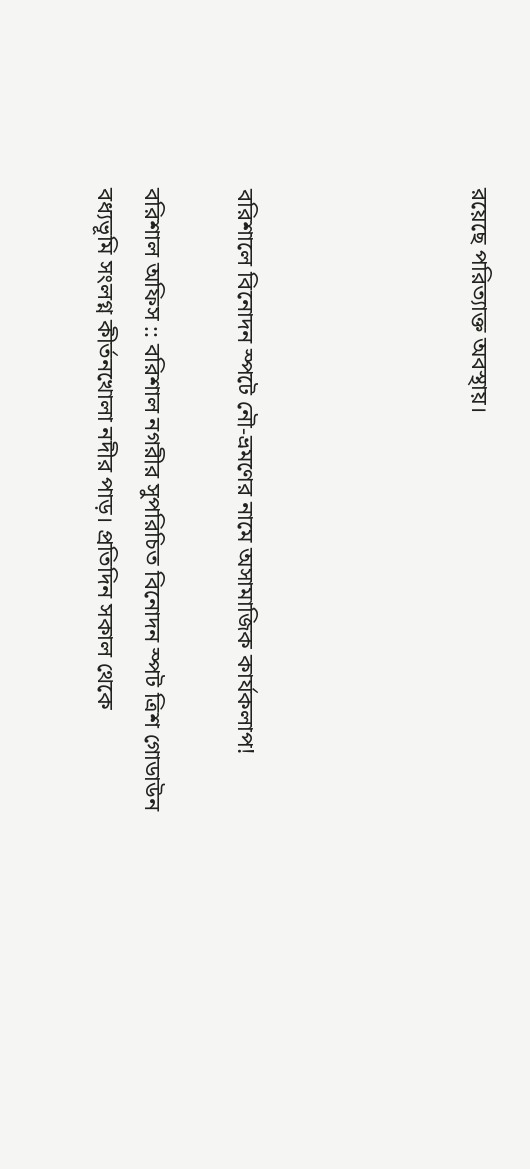রয়েছে পরিত্যাক্ত অবস্থায়।




বরিশালে বিনোদন স্পটে নৌ-ভ্রমণের নামে অসামাজিক কার্যকলাপ!

বরিশাল অফিস :: বরিশাল নগরীর সুপরিচিত বিনোদন স্পট ত্রিশ গোডাউন বধ্যভূমি সংলগ্ন কীর্তনখোলা নদীর পাড়। প্রতিদিন সকাল থেকে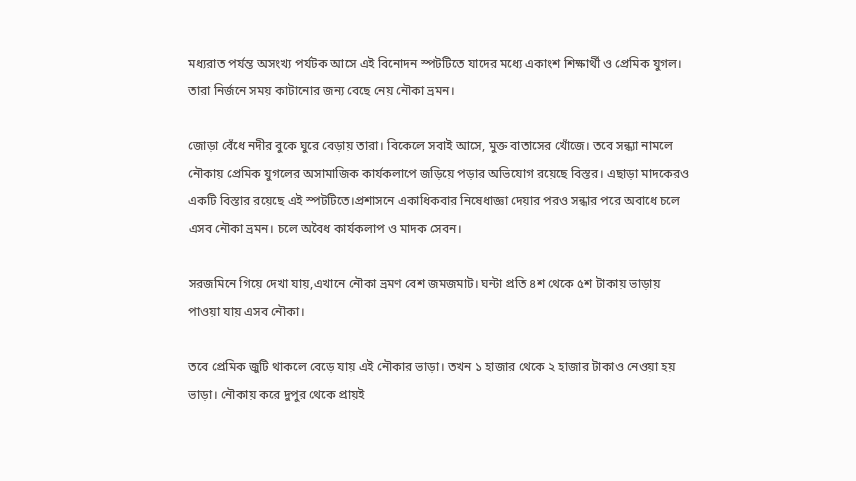মধ্যরাত পর্যন্ত অসংখ্য পর্যটক আসে এই বিনোদন স্পটটিতে যাদের মধ্যে একাংশ শিক্ষার্থী ও প্রেমিক যুগল। তারা নির্জনে সময় কাটানোর জন্য বেছে নেয় নৌকা ভ্রমন।

জোড়া বেঁধে নদীর বুকে ঘুরে বেড়ায় তারা। বিকেলে সবাই আসে, মুক্ত বাতাসের খোঁজে। তবে সন্ধ্যা নামলে নৌকায় প্রেমিক যুগলের অসামাজিক কার্যকলাপে জড়িয়ে পড়ার অভিযোগ রয়েছে বিস্তর। এছাড়া মাদকেরও একটি বিস্তার রয়েছে এই স্পটটিতে।প্রশাসনে একাধিকবার নিষেধাজ্ঞা দেয়ার পরও সন্ধার পরে অবাধে চলে এসব নৌকা ভ্রমন। চলে অবৈধ কার্যকলাপ ও মাদক সেবন।

সরজমিনে গিয়ে দেখা যায়,এখানে নৌকা ভ্রমণ বেশ জমজমাট। ঘন্টা প্রতি ৪শ থেকে ৫শ টাকায় ভাড়ায় পাওয়া যায় এসব নৌকা।

তবে প্রেমিক জুটি থাকলে বেড়ে যায় এই নৌকার ভাড়া। তখন ১ হাজার থেকে ২ হাজার টাকাও নেওয়া হয় ভাড়া। নৌকায় করে দুপুর থেকে প্রায়ই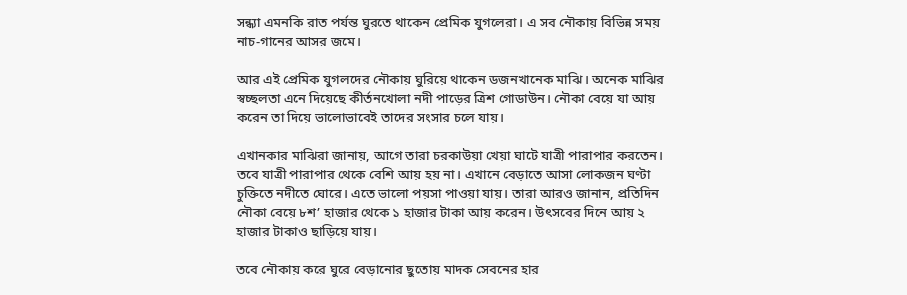সন্ধ্যা এমনকি রাত পর্যন্ত ঘুরতে থাকেন প্রেমিক যুগলেরা। এ সব নৌকায় বিভিন্ন সময় নাচ-গানের আসর জমে।

আর এই প্রেমিক যুগলদের নৌকায় ঘুরিয়ে থাকেন ডজনখানেক মাঝি। অনেক মাঝির স্বচ্ছলতা এনে দিয়েছে কীর্তনখোলা নদী পাড়ের ত্রিশ গোডাউন। নৌকা বেয়ে যা আয় করেন তা দিয়ে ভালোভাবেই তাদের সংসার চলে যায়।

এখানকার মাঝিরা জানায়, আগে তারা চরকাউয়া খেয়া ঘাটে যাত্রী পারাপার করতেন। তবে যাত্রী পারাপার থেকে বেশি আয় হয় না। এখানে বেড়াতে আসা লোকজন ঘণ্টা চুক্তিতে নদীতে ঘোরে। এতে ভালো পয়সা পাওয়া যায়। তারা আরও জানান, প্রতিদিন নৌকা বেয়ে ৮শ’ হাজার থেকে ১ হাজার টাকা আয় করেন। উৎসবের দিনে আয় ২ হাজার টাকাও ছাড়িয়ে যায়।

তবে নৌকায় করে ঘুরে বেড়ানোর ছুতোয় মাদক সেবনের হার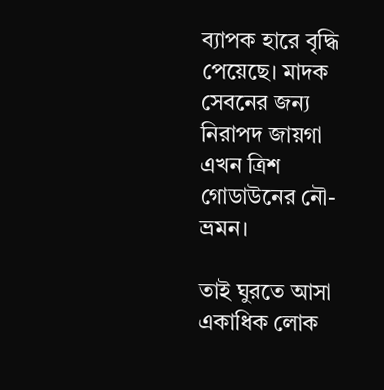ব্যাপক হারে বৃদ্ধি পেয়েছে। মাদক সেবনের জন্য নিরাপদ জায়গা এখন ত্রিশ গোডাউনের নৌ-ভ্রমন।

তাই ঘুরতে আসা একাধিক লোক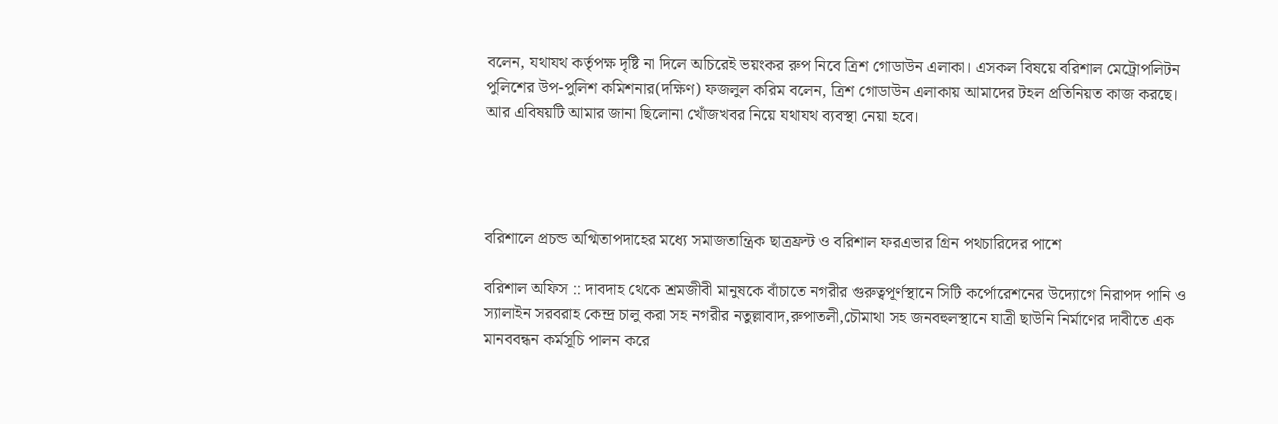বলেন, যথাযথ কর্তৃপক্ষ দৃষ্টি না দিলে অচিরেই ভয়ংকর রুপ নিবে ত্রিশ গোডাউন এলাকা। এসকল বিষয়ে বরিশাল মেট্রোপলিটন পুলিশের উপ-পুলিশ কমিশনার(দক্ষিণ) ফজলুল করিম বলেন, ত্রিশ গোডাউন এলাকায় আমাদের টহল প্রতিনিয়ত কাজ করছে। আর এবিষয়টি আমার জানা ছিলোনা খোঁজখবর নিয়ে যথাযথ ব্যবস্থা নেয়া হবে।




বরিশালে প্রচন্ড অগ্মিতাপদাহের মধ্যে সমাজতান্ত্রিক ছাত্রফ্রন্ট ও বরিশাল ফরএভার গ্রিন পথচারিদের পাশে

বরিশাল অফিস :: দাবদাহ থেকে শ্রমজীবী মানুষকে বাঁচাতে নগরীর গুরুত্বপূর্ণস্থানে সিটি কর্পোরেশনের উদ্যোগে নিরাপদ পানি ও স্যালাইন সরবরাহ কেন্দ্র চালু করা সহ নগরীর নতুল্লাবাদ,রুপাতলী,চৌমাথা সহ জনবহুলস্থানে যাত্রী ছাউনি নির্মাণের দাবীতে এক মানববন্ধন কর্মসূচি পালন করে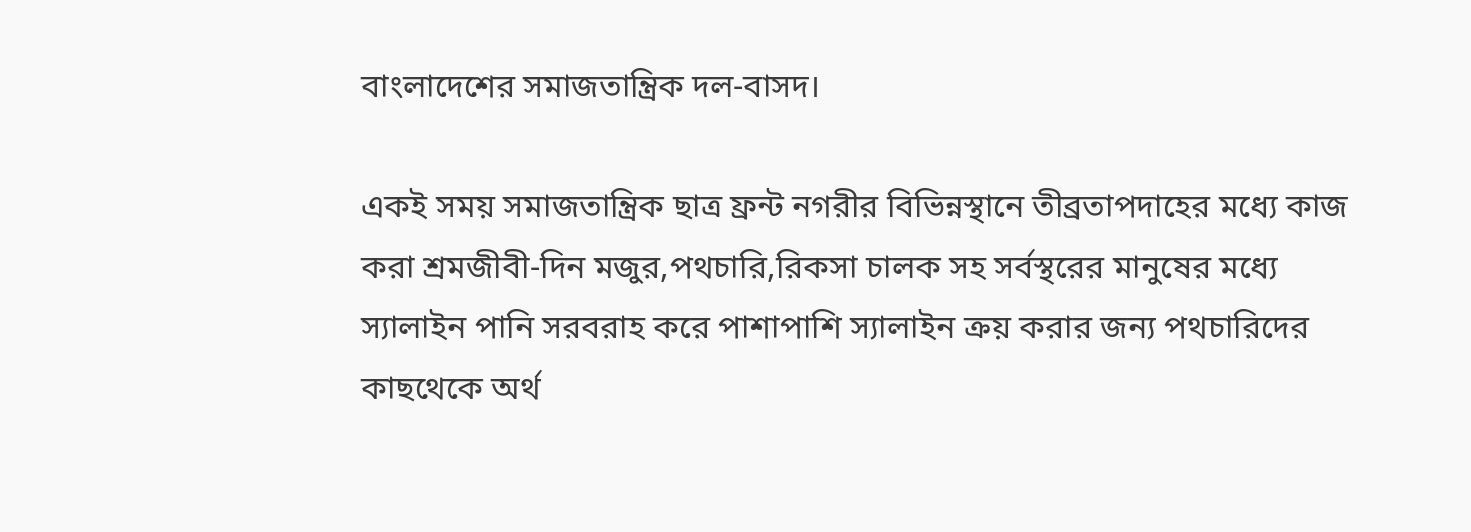বাংলাদেশের সমাজতান্ত্রিক দল-বাসদ।

একই সময় সমাজতান্ত্রিক ছাত্র ফ্রন্ট নগরীর বিভিন্নস্থানে তীব্রতাপদাহের মধ্যে কাজ করা শ্রমজীবী-দিন মজুর,পথচারি,রিকসা চালক সহ সর্বস্থরের মানুষের মধ্যে স্যালাইন পানি সরবরাহ করে পাশাপাশি স্যালাইন ক্রয় করার জন্য পথচারিদের কাছথেকে অর্থ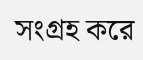সংগ্রহ করে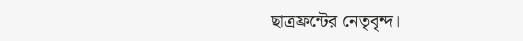ছাত্রফ্রন্টের নেতৃবৃন্দ।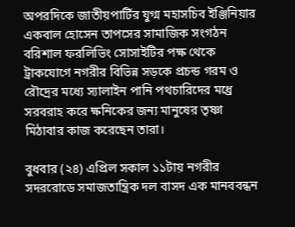অপরদিকে জাতীয়পার্টির যুগ্ম মহাসচিব ইঞ্জিনিয়ার একবাল হোসেন তাপসের সামাজিক সংগঠন বরিশাল ফরলিভিং সোসাইটির পক্ষ থেকে ট্রাকযোগে নগরীর বিভিন্ন সড়কে প্রচন্ড গরম ও রৌদ্রের মধ্যে স্যালাইন পানি পথচারিদের মধ্রে সরবরাহ করে ক্ষনিকের জন্য মানুষের তৃষ্ণা মিঠাবার কাজ করেছেন তারা।

বুধবার (২৪) এপ্রিল সকাল ১১টায় নগরীর সদররোডে সমাজতান্ত্রিক দল বাসদ এক মানববন্ধন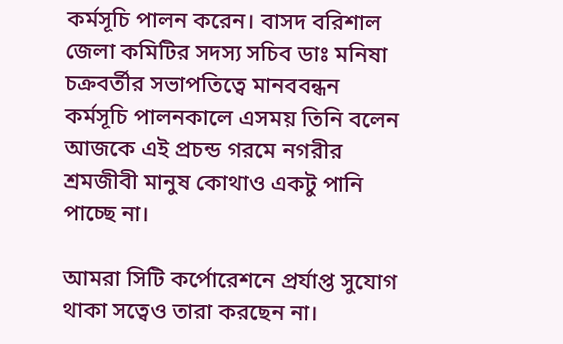কর্মসূচি পালন করেন। বাসদ বরিশাল জেলা কমিটির সদস্য সচিব ডাঃ মনিষা চক্রবর্তীর সভাপতিত্বে মানববন্ধন কর্মসূচি পালনকালে এসময় তিনি বলেন আজকে এই প্রচন্ড গরমে নগরীর শ্রমজীবী মানুষ কোথাও একটু পানি পাচ্ছে না।

আমরা সিটি কর্পোরেশনে প্রর্যাপ্ত সুযোগ থাকা সত্বেও তারা করছেন না।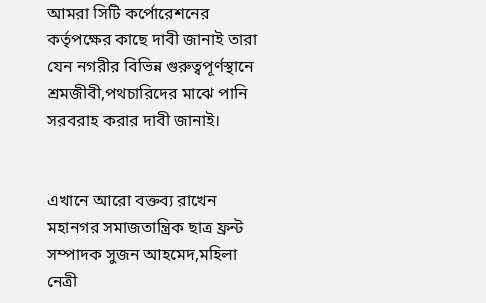আমরা সিটি কর্পোরেশনের কর্তৃপক্ষের কাছে দাবী জানাই তারা যেন নগরীর বিভিন্ন গুরুত্বপূর্ণস্থানে শ্রমজীবী,পথচারিদের মাঝে পানি সরবরাহ করার দাবী জানাই।


এখানে আরো বক্তব্য রাখেন মহানগর সমাজতান্ত্রিক ছাত্র ফ্রন্ট সম্পাদক সুজন আহমেদ,মহিলা নেত্রী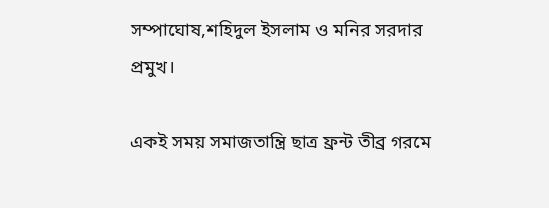সম্পাঘোষ,শহিদুল ইসলাম ও মনির সরদার প্রমুখ।

একই সময় সমাজতান্ত্রি ছাত্র ফ্রন্ট তীব্র গরমে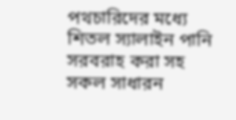পথচারিদের মধ্যে শিতল স্যালাইন পানি সরবরাহ করা সহ সকল সাধারন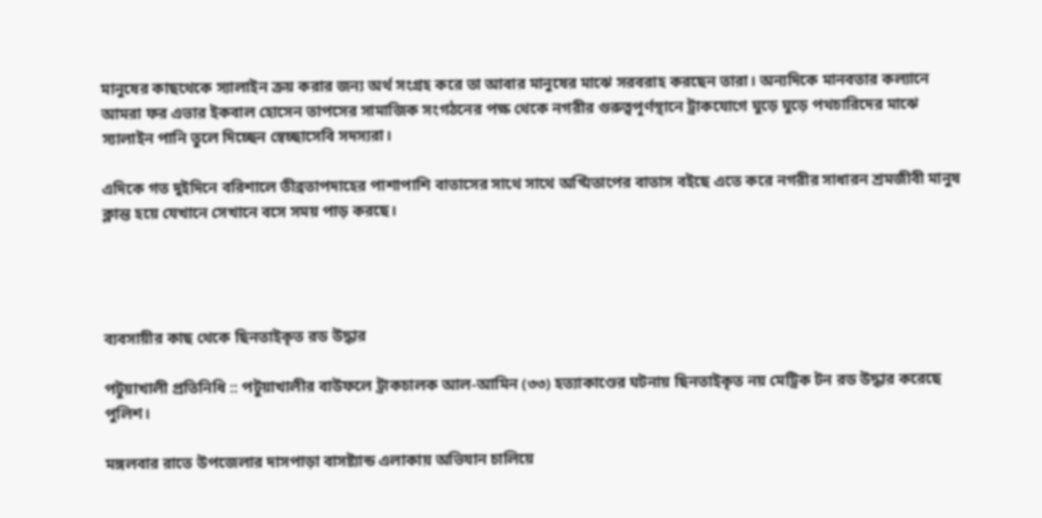মানুষের কাছথেকে স্যালাইন ক্রয় করার জন্য অর্থ সংগ্রহ করে তা আবার মানুষের মাঝে সরবরাহ করছেন তারা। অন্যদিকে মানবতার কল্যানে আমরা ফর এভার ইকবাল হোসেন তাপসের সামাজিক সংগঠনের পক্ষ থেকে নগরীর গুরুত্বপূর্ণস্থানে ট্রাকযোগে ঘুড়ে ঘুড়ে পথচারিদের মাঝে স্যালাইন পানি তুলে দিচ্ছেন স্বেচ্ছাসেবি সদস্যরা।

এদিকে গত দুইদিনে বরিশালে তীব্রতাপদাহের পাশাপাশি বাতাসের সাথে সাথে অগ্মিতাপের বাতাস বইছে এতে করে নগরীর সাধারন শ্রমজীবী মানুষ ক্লান্ত হয়ে যেখানে সেখানে বসে সময় পাড় করছে।




ব্যবসায়ীর কাছ থেকে ছিনতাইকৃত রড উদ্ধার

পটুয়াখালী প্রতিনিধি :: পটুয়াখালীর বাউফলে ট্রাকচালক আল-আমিন (৩৩) হত্যাকাণ্ডের ঘটনায় ছিনতাইকৃত নয় মেট্রিক টন রড উদ্ধার করেছে পুলিশ।

মঙ্গলবার রাতে উপজেলার দাসপাড়া বাসষ্ট্যান্ড এলাকায় অভিযান চালিয়ে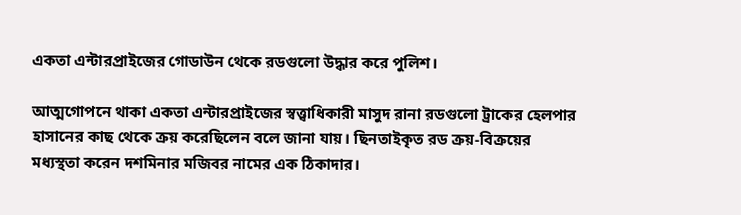একতা এন্টারপ্রাইজের গোডাউন থেকে রডগুলো উদ্ধার করে পুলিশ।

আত্মগোপনে থাকা একতা এন্টারপ্রাইজের স্বত্ত্বাধিকারী মাসুদ রানা রডগুলো ট্রাকের হেলপার হাসানের কাছ থেকে ক্রয় করেছিলেন বলে জানা যায়। ছিনতাইকৃত রড ক্রয়-বিক্রয়ের মধ্যস্থতা করেন দশমিনার মজিবর নামের এক ঠিকাদার।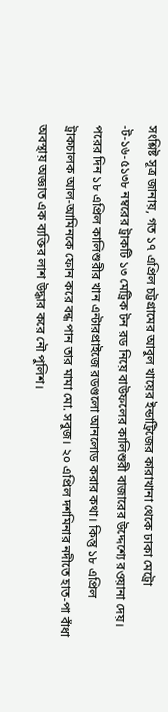সংশ্লিষ্ট সূত্র জানায়, গত ১৭ এপ্রিল চট্টগ্রামের আবুল খায়ের ইন্ডাট্রিজের কারাখানা থেকে ঢাকা মেট্রো -ট-১৬-৫১৩৮ নম্বরের ট্রাকটি ১৩ মেট্রিক টন রড নিয়ে বাউফলের কালিশুরী বাজারের উদ্দেশ্যে রওয়ানা দেয়। পরের দিন ১৮ এপ্রিল কালিশুরীর খান এন্টারপ্রাইজে রডগুলো আনলোড করার কথা। কিন্তু ১৮ এপ্রিল ট্রাকচালক আল-আমিনকে ফোন করে বন্ধ পান তার মামা মো. সবুজ। ২০ এপ্রিল দশমিনার নদীতে হাত-পা বাঁধা অবস্থায় অজ্ঞাত এক ব্যক্তির লাশ উদ্ধার করে নৌ পুলিশ।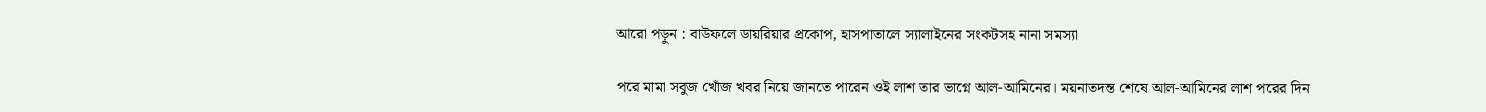আরো পড়ুন : বাউফলে ডায়রিয়ার প্রকোপ, হাসপাতালে স্যালাইনের সংকটসহ নানা সমস্যা

পরে মামা সবুজ খোঁজ খবর নিয়ে জানতে পারেন ওই লাশ তার ভাগ্নে আল-আমিনের। ময়নাতদন্ত শেষে আল-আমিনের লাশ পরের দিন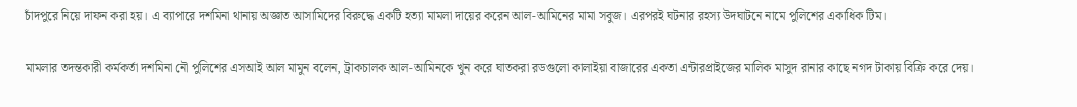চাঁদপুরে নিয়ে দাফন করা হয়। এ ব্যাপারে দশমিনা থানায় অজ্ঞাত আসামিদের বিরুদ্ধে একটি হত্যা মামলা দায়ের করেন আল-আমিনের মামা সবুজ। এরপরই ঘটনার রহস্য উদঘাটনে নামে পুলিশের একাধিক টিম।

মামলার তদন্তকারী কর্মকর্তা দশমিনা নৌ পুলিশের এসআই আল মামুন বলেন, ট্রাকচালক আল-আমিনকে খুন করে ঘাতকরা রডগুলো কালাইয়া বাজারের একতা এন্টারপ্রাইজের মালিক মাসুদ রানার কাছে নগদ টাকায় বিক্রি করে দেয়।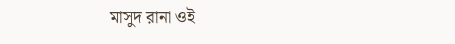মাসুদ রানা ওই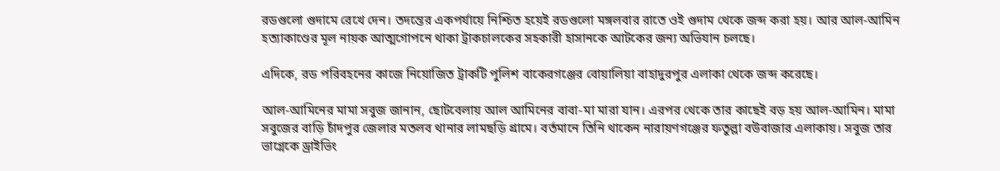রডগুলো গুদামে রেখে দেন। তদন্তের একপর্যায়ে নিশ্চিত হয়েই রডগুলো মঙ্গলবার রাতে ওই গুদাম থেকে জব্দ করা হয়। আর আল-আমিন হত্যাকাণ্ডের মূল নায়ক আত্মগোপনে থাকা ট্রাকচালকের সহকারী হাসানকে আটকের জন্য অভিযান চলছে।

এদিকে, রড পরিবহনের কাজে নিয়োজিত ট্রাকটি পুলিশ বাকেরগঞ্জের বোয়ালিয়া বাহাদুরপুর এলাকা থেকে জব্দ করেছে।

আল-আমিনের মামা সবুজ জানান, ছোটবেলায় আল আমিনের বাবা-মা মারা যান। এরপর থেকে তার কাছেই বড় হয় আল-আমিন। মামা সবুজের বাড়ি চাঁদপুর জেলার মতলব থানার লামছড়ি গ্রামে। বর্তমানে তিনি থাকেন নারায়ণগঞ্জের ফতুল্লা বউবাজার এলাকায়। সবুজ তার ভাগ্নেকে ড্রাইভিং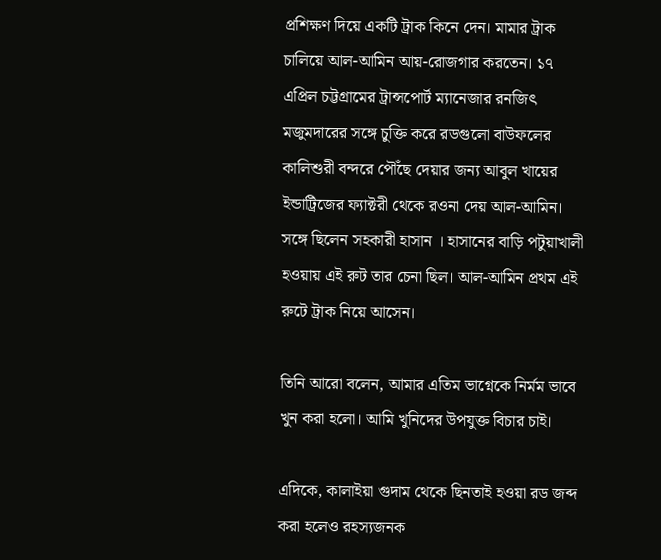প্রশিক্ষণ দিয়ে একটি ট্রাক কিনে দেন। মামার ট্রাক চালিয়ে আল-আমিন আয়-রোজগার করতেন। ১৭ এপ্রিল চট্টগ্রামের ট্রান্সপোর্ট ম্যানেজার রনজিৎ মজুমদারের সঙ্গে চুক্তি করে রডগুলো বাউফলের কালিশুরী বন্দরে পৌঁছে দেয়ার জন্য আবুল খায়ের ইন্ডাট্রিজের ফ্যাক্টরী থেকে রওনা দেয় আল-আমিন। সঙ্গে ছিলেন সহকারী হাসান । হাসানের বাড়ি পটুয়াখালী হওয়ায় এই রুট তার চেনা ছিল। আল-আমিন প্রথম এই রুটে ট্রাক নিয়ে আসেন।

তিনি আরো বলেন, আমার এতিম ভাগ্নেকে নির্মম ভাবে খুন করা হলো। আমি খুনিদের উপযুক্ত বিচার চাই।

এদিকে, কালাইয়া গুদাম থেকে ছিনতাই হওয়া রড জব্দ করা হলেও রহস্যজনক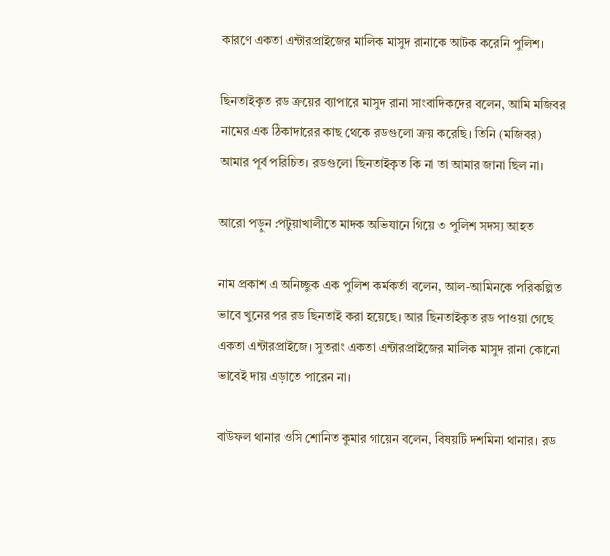কারণে একতা এন্টারপ্রাইজের মালিক মাসুদ রানাকে আটক করেনি পুলিশ।

ছিনতাইকৃত রড ক্রয়ের ব্যাপারে মাসুদ রানা সাংবাদিকদের বলেন, আমি মজিবর নামের এক ঠিকাদারের কাছ থেকে রডগুলো ক্রয় করেছি। তিনি (মজিবর) আমার পূর্ব পরিচিত। রডগুলো ছিনতাইকৃত কি না তা আমার জানা ছিল না।

আরো পড়ুন :পটুয়াখালীতে মাদক অভিযানে গিয়ে ৩ পুলিশ সদস্য আহত

নাম প্রকাশ এ অনিচ্ছুক এক পুলিশ কর্মকর্তা বলেন, আল-আমিনকে পরিকল্পিত ভাবে খুনের পর রড ছিনতাই করা হয়েছে। আর ছিনতাইকৃত রড পাওয়া গেছে একতা এন্টারপ্রাইজে। সুতরাং একতা এন্টারপ্রাইজের মালিক মাসুদ রানা কোনো ভাবেই দায় এড়াতে পারেন না।

বাউফল থানার ওসি শোনিত কুমার গায়েন বলেন, বিষয়টি দশমিনা থানার। রড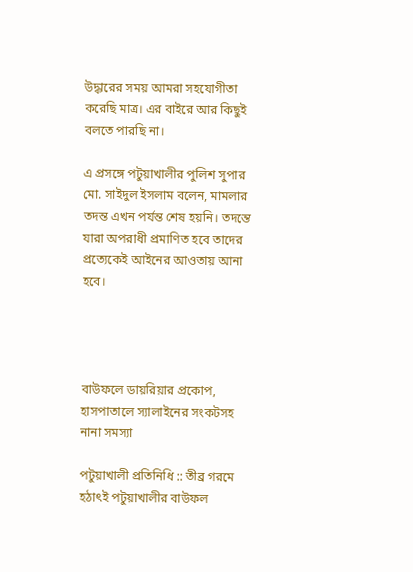উদ্ধারের সময় আমরা সহযোগীতা করেছি মাত্র। এর বাইরে আর কিছুই বলতে পারছি না।

এ প্রসঙ্গে পটুয়াখালীর পুলিশ সুপার মো. সাইদুল ইসলাম বলেন, মামলার তদন্ত এখন পর্যন্ত শেষ হয়নি। তদন্তে যারা অপরাধী প্রমাণিত হবে তাদের প্রত্যেকেই আইনের আওতায় আনা হবে।




বাউফলে ডায়রিয়ার প্রকোপ, হাসপাতালে স্যালাইনের সংকটসহ নানা সমস্যা

পটুয়াখালী প্রতিনিধি :: তীব্র গরমে হঠাৎই পটুয়াখালীর বাউফল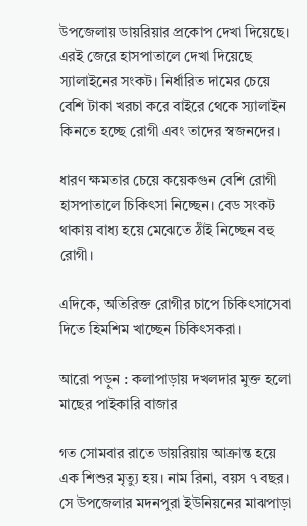উপজেলায় ডায়রিয়ার প্রকোপ দেখা দিয়েছে। এরই জেরে হাসপাতালে দেখা দিয়েছে স্যালাইনের সংকট। নির্ধারিত দামের চেয়ে বেশি টাকা খরচা করে বাইরে থেকে স্যালাইন কিনতে হচ্ছে রোগী এবং তাদের স্বজনদের।

ধারণ ক্ষমতার চেয়ে কয়েকগুন বেশি রোগী হাসপাতালে চিকিৎসা নিচ্ছেন। বেড সংকট থাকায় বাধ্য হয়ে মেঝেতে ঠাঁই নিচ্ছেন বহু রোগী।

এদিকে, অতিরিক্ত রোগীর চাপে চিকিৎসাসেবা দিতে হিমশিম খাচ্ছেন চিকিৎসকরা।

আরো পড়ুন : কলাপাড়ায় দখলদার মুক্ত হলো মাছের পাইকারি বাজার

গত সোমবার রাতে ডায়রিয়ায় আক্রান্ত হয়ে এক শিশুর মৃত্যু হয়। নাম রিনা, বয়স ৭ বছর। সে উপজেলার মদনপুরা ইউনিয়নের মাঝপাড়া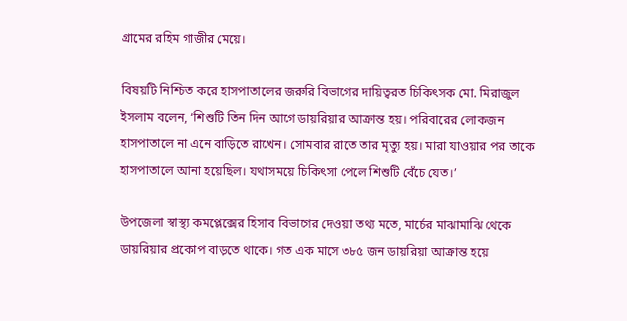গ্রামের রহিম গাজীর মেয়ে।

বিষয়টি নিশ্চিত করে হাসপাতালের জরুরি বিভাগের দায়িত্বরত চিকিৎসক মো. মিরাজুল ইসলাম বলেন, ‘শিশুটি তিন দিন আগে ডায়রিয়ার আক্রান্ত হয়। পরিবারের লোকজন হাসপাতালে না এনে বাড়িতে রাখেন। সোমবার রাতে তার মৃত্যু হয়। মারা যাওয়ার পর তাকে হাসপাতালে আনা হয়েছিল। যথাসময়ে চিকিৎসা পেলে শিশুটি বেঁচে যেত।’

উপজেলা স্বাস্থ্য কমপ্লেক্সের হিসাব বিভাগের দেওয়া তথ্য মতে, মার্চের মাঝামাঝি থেকে ডায়রিয়ার প্রকোপ বাড়তে থাকে। গত এক মাসে ৩৮৫ জন ডায়রিয়া আক্রান্ত হয়ে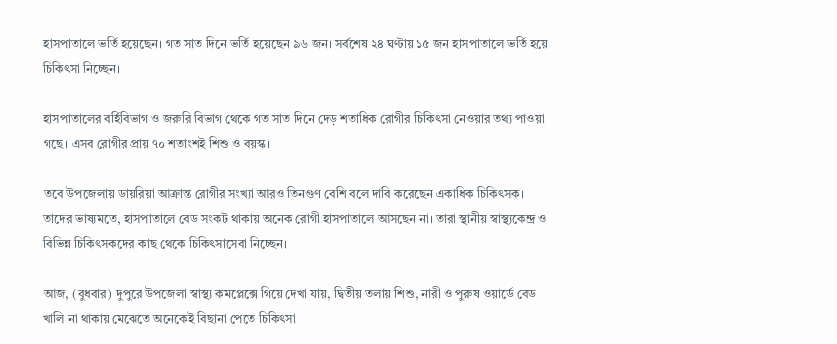হাসপাতালে ভর্তি হয়েছেন। গত সাত দিনে ভর্তি হয়েছেন ৯৬ জন। সর্বশেষ ২৪ ঘণ্টায় ১৫ জন হাসপাতালে ভর্তি হয়ে চিকিৎসা নিচ্ছেন।

হাসপাতালের বর্হিবিভাগ ও জরুরি বিভাগ থেকে গত সাত দিনে দেড় শতাধিক রোগীর চিকিৎসা নেওয়ার তথ্য পাওয়া গছে। এসব রোগীর প্রায় ৭০ শতাংশই শিশু ও বয়স্ক।

তবে উপজেলায় ডায়রিয়া আক্রান্ত রোগীর সংখ্যা আরও তিনগুণ বেশি বলে দাবি করেছেন একাধিক চিকিৎসক।
তাদের ভাষ্যমতে, হাসপাতালে বেড সংকট থাকায় অনেক রোগী হাসপাতালে আসছেন না। তারা স্থানীয় স্বাস্থ্যকেন্দ্র ও বিভিন্ন চিকিৎসকদের কাছ থেকে চিকিৎসাসেবা নিচ্ছেন।

আজ, (বুধবার) দুপুরে উপজেলা স্বাস্থ্য কমপ্লেক্সে গিয়ে দেখা যায়, দ্বিতীয় তলায় শিশু, নারী ও পুরুষ ওয়ার্ডে বেড খালি না থাকায় মেঝেতে অনেকেই বিছানা পেতে চিকিৎসা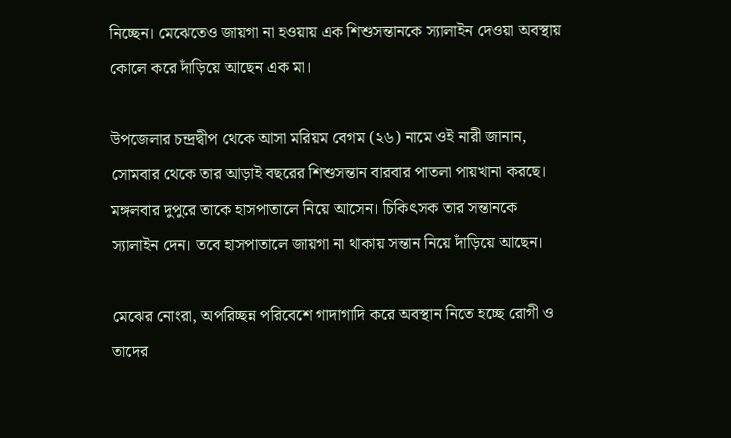নিচ্ছেন। মেঝেতেও জায়গা না হওয়ায় এক শিশুসন্তানকে স্যালাইন দেওয়া অবস্থায় কোলে করে দাঁড়িয়ে আছেন এক মা।

উপজেলার চন্দ্রদ্বীপ থেকে আসা মরিয়ম বেগম (২৬) নামে ওই নারী জানান, সোমবার থেকে তার আড়াই বছরের শিশুসন্তান বারবার পাতলা পায়খানা করছে। মঙ্গলবার দুপুরে তাকে হাসপাতালে নিয়ে আসেন। চিকিৎসক তার সন্তানকে স্যালাইন দেন। তবে হাসপাতালে জায়গা না থাকায় সন্তান নিয়ে দাঁড়িয়ে আছেন।

মেঝের নোংরা, অপরিচ্ছন্ন পরিবেশে গাদাগাদি করে অবস্থান নিতে হচ্ছে রোগী ও তাদের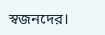স্বজনদের।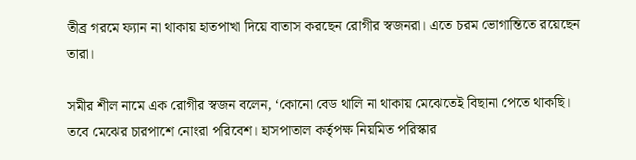তীব্র গরমে ফ্যান না থাকায় হাতপাখা দিয়ে বাতাস করছেন রোগীর স্বজনরা। এতে চরম ভোগান্তিতে রয়েছেন তারা।

সমীর শীল নামে এক রোগীর স্বজন বলেন, ‘কোনো বেড থালি না থাকায় মেঝেতেই বিছানা পেতে থাকছি। তবে মেঝের চারপাশে নোংরা পরিবেশ। হাসপাতাল কর্তৃপক্ষ নিয়মিত পরিস্কার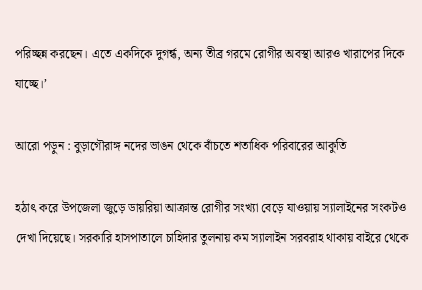পরিচ্ছন্ন করছেন। এতে একদিকে দুগর্ন্ধ, অন্য তীব্র গরমে রোগীর অবস্থা আরও খারাপের দিকে যাচ্ছে।’

আরো পড়ুন : বুড়াগৌরাঙ্গ নদের ভাঙন থেকে বাঁচতে শতাধিক পরিবারের আকুতি

হঠাৎ করে উপজেলা জুড়ে ডায়রিয়া আক্রান্ত রোগীর সংখ্যা বেড়ে যাওয়ায় স্যালাইনের সংকটও দেখা দিয়েছে। সরকারি হাসপাতালে চাহিদার তুলনায় কম স্যালাইন সরবরাহ থাকায় বাইরে থেকে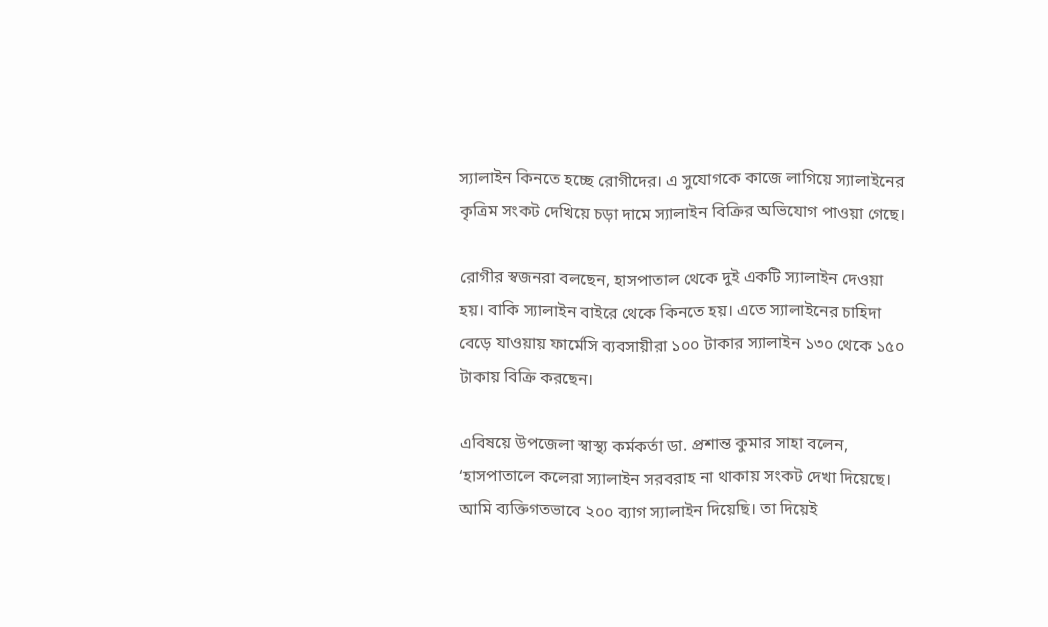স্যালাইন কিনতে হচ্ছে রোগীদের। এ সুযোগকে কাজে লাগিয়ে স্যালাইনের কৃত্রিম সংকট দেখিয়ে চড়া দামে স্যালাইন বিক্রির অভিযোগ পাওয়া গেছে।

রোগীর স্বজনরা বলছেন, হাসপাতাল থেকে দুই একটি স্যালাইন দেওয়া হয়। বাকি স্যালাইন বাইরে থেকে কিনতে হয়। এতে স্যালাইনের চাহিদা বেড়ে যাওয়ায় ফার্মেসি ব্যবসায়ীরা ১০০ টাকার স্যালাইন ১৩০ থেকে ১৫০ টাকায় বিক্রি করছেন।

এবিষয়ে উপজেলা স্বাস্থ্য কর্মকর্তা ডা. প্রশান্ত কুমার সাহা বলেন, ‘হাসপাতালে কলেরা স্যালাইন সরবরাহ না থাকায় সংকট দেখা দিয়েছে। আমি ব্যক্তিগতভাবে ২০০ ব্যাগ স্যালাইন দিয়েছি। তা দিয়েই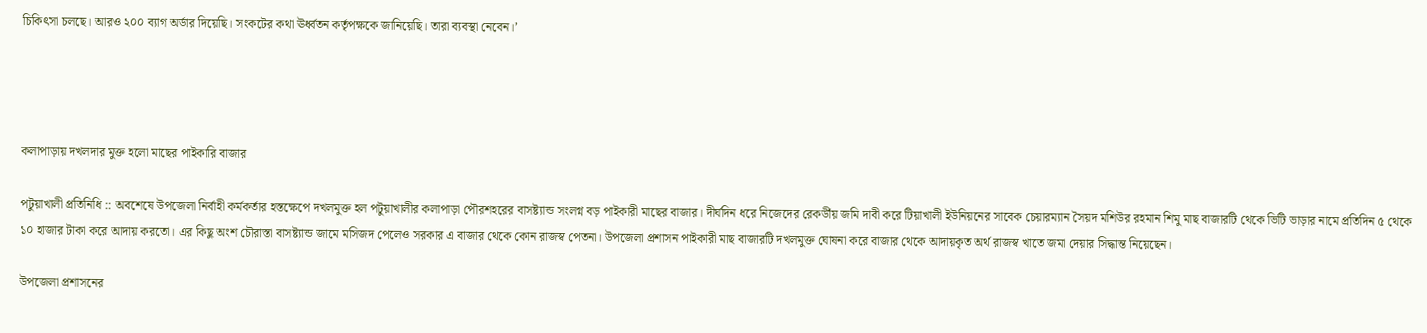চিকিৎসা চলছে। আরও ২০০ ব্যাগ অর্ডার দিয়েছি। সংকটের কথা ঊর্ধ্বতন কর্তৃপক্ষকে জানিয়েছি। তারা ব্যবস্থা নেবেন।’




কলাপাড়ায় দখলদার মুক্ত হলো মাছের পাইকারি বাজার

পটুয়াখালী প্রতিনিধি :: অবশেষে উপজেলা নির্বাহী কর্মকর্তার হস্তক্ষেপে দখলমুক্ত হল পটুয়াখালীর কলাপাড়া পৌরশহরের বাসষ্ট্যান্ড সংলগ্ন বড় পাইকারী মাছের বাজার। দীর্ঘদিন ধরে নিজেদের রেকর্ডীয় জমি দাবী করে টিয়াখালী ইউনিয়নের সাবেক চেয়ারম্যান সৈয়দ মশিউর রহমান শিমু মাছ বাজারটি থেকে ভিটি ভাড়ার নামে প্রতিদিন ৫ থেকে ১০ হাজার টাকা করে আদায় করতো। এর কিছু অংশ চৌরাস্তা বাসষ্ট্যান্ড জামে মসিজদ পেলেও সরকার এ বাজার থেকে কোন রাজস্ব পেতনা। উপজেলা প্রশাসন পাইকারী মাছ বাজারটি দখলমুক্ত ঘোষনা করে বাজার থেকে আদায়কৃত অর্থ রাজস্ব খাতে জমা দেয়ার সিদ্ধান্ত নিয়েছেন।

উপজেলা প্রশাসনের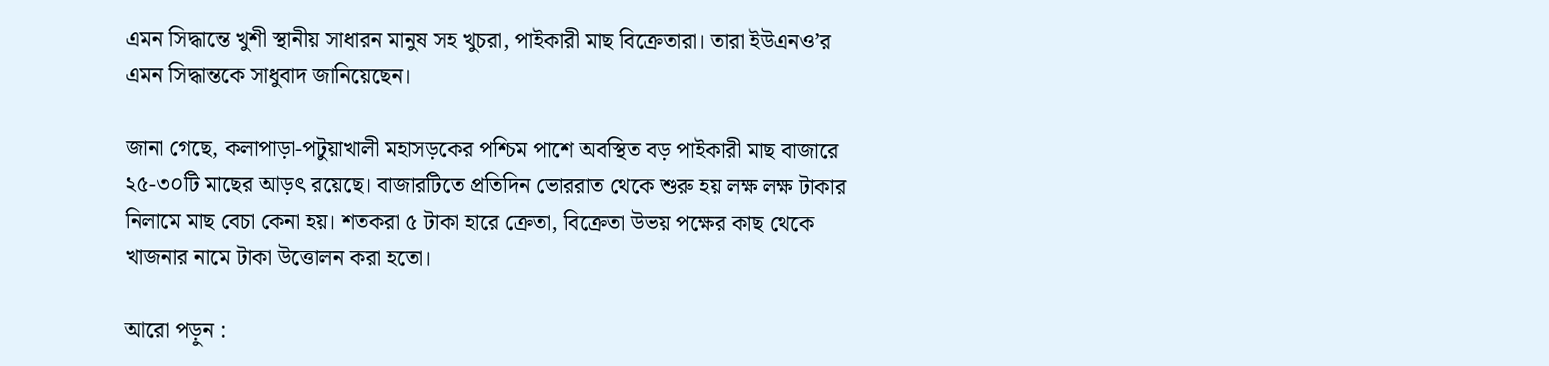এমন সিদ্ধান্তে খুশী স্থানীয় সাধারন মানুষ সহ খুচরা, পাইকারী মাছ বিক্রেতারা। তারা ইউএনও’র এমন সিদ্ধান্তকে সাধুবাদ জানিয়েছেন।

জানা গেছে, কলাপাড়া-পটুয়াখালী মহাসড়কের পশ্চিম পাশে অবস্থিত বড় পাইকারী মাছ বাজারে ২৫-৩০টি মাছের আড়ৎ রয়েছে। বাজারটিতে প্রতিদিন ভোররাত থেকে শুরু হয় লক্ষ লক্ষ টাকার নিলামে মাছ বেচা কেনা হয়। শতকরা ৫ টাকা হারে ক্রেতা, বিক্রেতা উভয় পক্ষের কাছ থেকে খাজনার নামে টাকা উত্তোলন করা হতো।

আরো পড়ুন :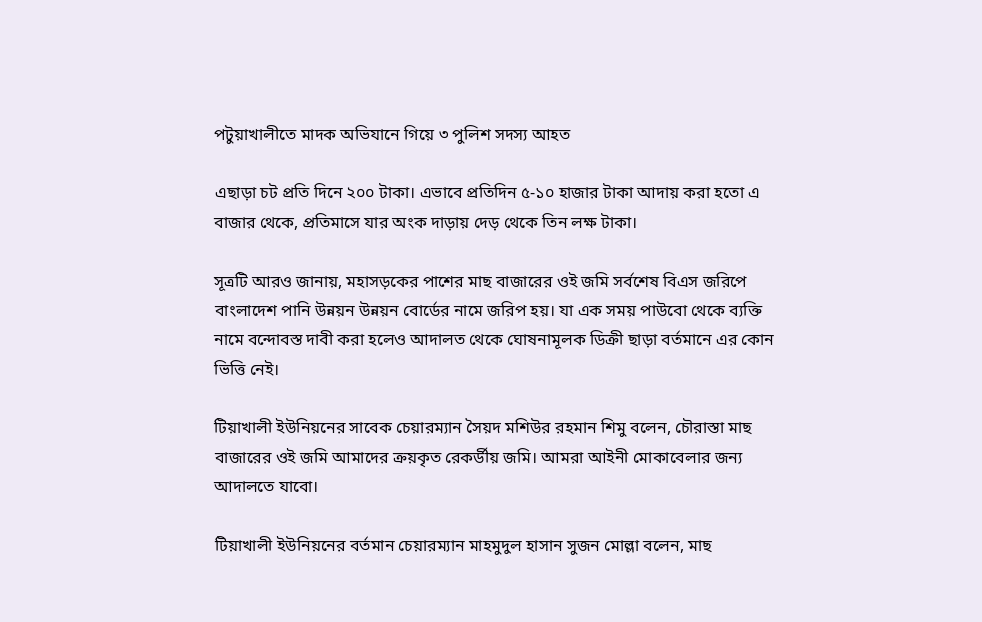পটুয়াখালীতে মাদক অভিযানে গিয়ে ৩ পুলিশ সদস্য আহত

এছাড়া চট প্রতি দিনে ২০০ টাকা। এভাবে প্রতিদিন ৫-১০ হাজার টাকা আদায় করা হতো এ বাজার থেকে, প্রতিমাসে যার অংক দাড়ায় দেড় থেকে তিন লক্ষ টাকা।

সূত্রটি আরও জানায়, মহাসড়কের পাশের মাছ বাজারের ওই জমি সর্বশেষ বিএস জরিপে বাংলাদেশ পানি উন্নয়ন উন্নয়ন বোর্ডের নামে জরিপ হয়। যা এক সময় পাউবো থেকে ব্যক্তি নামে বন্দোবস্ত দাবী করা হলেও আদালত থেকে ঘোষনামূলক ডিক্রী ছাড়া বর্তমানে এর কোন ভিত্তি নেই।

টিয়াখালী ইউনিয়নের সাবেক চেয়ারম্যান সৈয়দ মশিউর রহমান শিমু বলেন, চৌরাস্তা মাছ বাজারের ওই জমি আমাদের ক্রয়কৃত রেকর্ডীয় জমি। আমরা আইনী মোকাবেলার জন্য আদালতে যাবো।

টিয়াখালী ইউনিয়নের বর্তমান চেয়ারম্যান মাহমুদুল হাসান সুজন মোল্লা বলেন, মাছ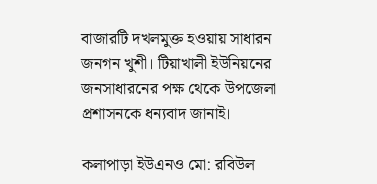বাজারটি দখলমুক্ত হওয়ায় সাধারন জনগন খুশী। টিয়াখালী ইউনিয়নের জনসাধারনের পক্ষ থেকে উপজেলা প্রশাসনকে ধন্যবাদ জানাই।

কলাপাড়া ইউএনও মো: রবিউল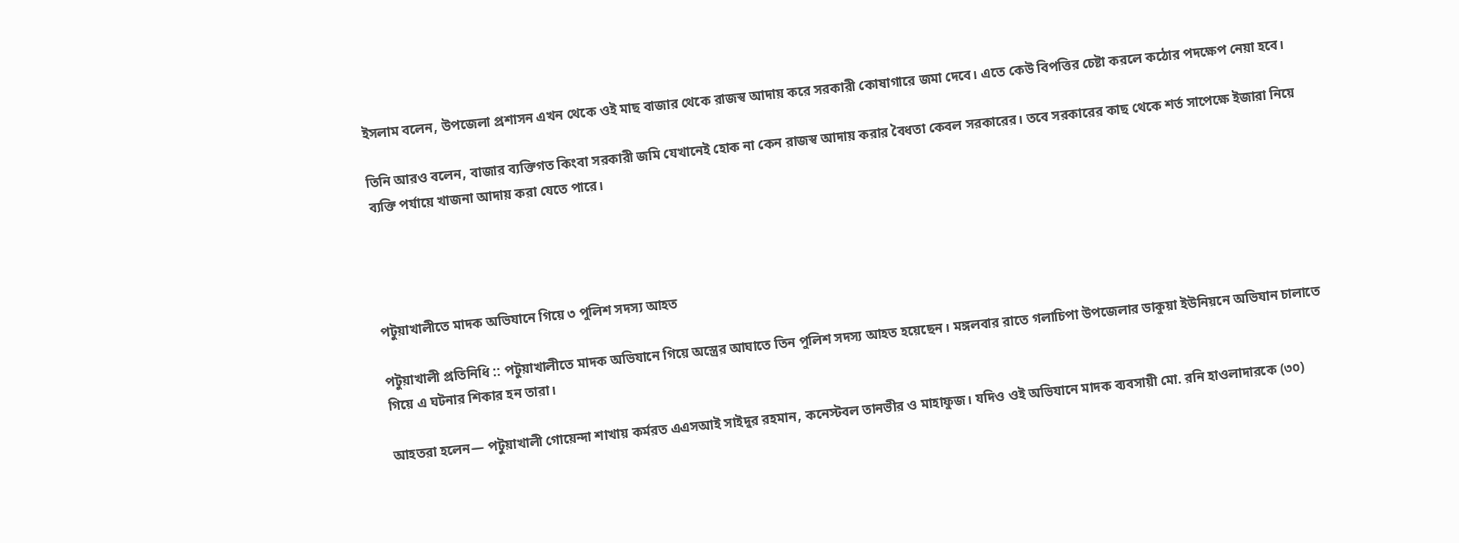ইসলাম বলেন, উপজেলা প্রশাসন এখন থেকে ওই মাছ বাজার থেকে রাজস্ব আদায় করে সরকারী কোষাগারে জমা দেবে। এতে কেউ বিপত্তির চেষ্টা করলে কঠোর পদক্ষেপ নেয়া হবে।

তিনি আরও বলেন, বাজার ব্যক্তিগত কিংবা সরকারী জমি যেখানেই হোক না কেন রাজস্ব আদায় করার বৈধতা কেবল সরকারের। তবে সরকারের কাছ থেকে শর্ত সাপেক্ষে ইজারা নিয়ে ব্যক্তি পর্যায়ে খাজনা আদায় করা যেতে পারে।




পটুয়াখালীতে মাদক অভিযানে গিয়ে ৩ পুলিশ সদস্য আহত

পটুয়াখালী প্রতিনিধি :: পটুয়াখালীতে মাদক অভিযানে গিয়ে অস্ত্রের আঘাতে তিন পুলিশ সদস্য আহত হয়েছেন। মঙ্গলবার রাতে গলাচিপা উপজেলার ডাকুয়া ইউনিয়নে অভিযান চালাতে গিয়ে এ ঘটনার শিকার হন তারা।

আহতরা হলেন— পটুয়াখালী গোয়েন্দা শাখায় কর্মরত এএসআই সাইদুর রহমান, কনেস্টবল তানভীর ও মাহাফুজ। যদিও ওই অভিযানে মাদক ব্যবসায়ী মো. রনি হাওলাদারকে (৩০)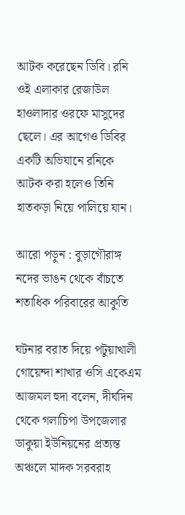আটক করেছেন ডিবি। রনি ওই এলাকার রেজাউল হাওলাদার ওরফে মাসুদের ছেলে। এর আগেও ডিবির একটি অভিযানে রনিকে আটক করা হলেও তিনি হাতকড়া নিয়ে পালিয়ে যান।

আরো পড়ুন : বুড়াগৌরাঙ্গ নদের ভাঙন থেকে বাঁচতে শতাধিক পরিবারের আকুতি

ঘটনার বরাত দিয়ে পটুয়াখালী গোয়েন্দা শাখার ওসি একেএম আজমল হুদা বলেন, দীর্ঘদিন থেকে গলাচিপা উপজেলার ডাকুয়া ইউনিয়নের প্রত্যন্ত অঞ্চলে মাদক সরবরাহ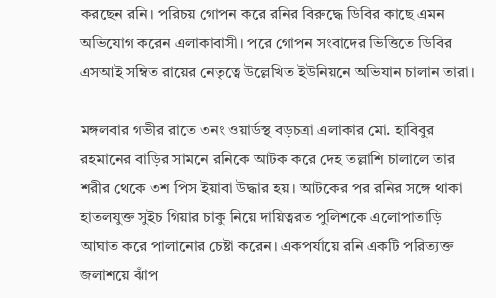করছেন রনি। পরিচয় গোপন করে রনির বিরুদ্ধে ডিবির কাছে এমন অভিযোগ করেন এলাকাবাসী। পরে গোপন সংবাদের ভিত্তিতে ডিবির এসআই সম্বিত রায়ের নেতৃত্বে উল্লেখিত ইউনিয়নে অভিযান চালান তারা।

মঙ্গলবার গভীর রাতে ৩নং ওয়ার্ডস্থ বড়চত্রা এলাকার মো. হাবিবুর রহমানের বাড়ির সামনে রনিকে আটক করে দেহ তল্লাশি চালালে তার শরীর থেকে ৩শ পিস ইয়াবা উদ্ধার হয়। আটকের পর রনির সঙ্গে থাকা হাতলযুক্ত সুইচ গিয়ার চাকু নিয়ে দায়িত্বরত পুলিশকে এলোপাতাড়ি আঘাত করে পালানোর চেষ্টা করেন। একপর্যায়ে রনি একটি পরিত্যক্ত জলাশয়ে ঝাঁপ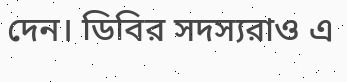দেন। ডিবির সদস্যরাও এ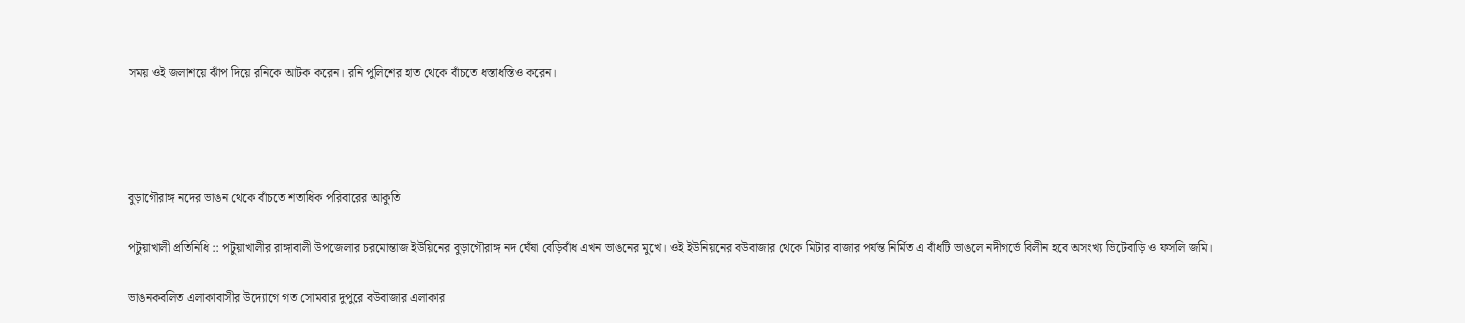সময় ওই জলাশয়ে ঝাঁপ দিয়ে রনিকে আটক করেন। রনি পুলিশের হাত থেকে বাঁচতে ধস্তাধস্তিও করেন।




বুড়াগৌরাঙ্গ নদের ভাঙন থেকে বাঁচতে শতাধিক পরিবারের আকুতি

পটুয়াখালী প্রতিনিধি :: পটুয়াখালীর রাঙ্গাবালী উপজেলার চরমোন্তাজ ইউয়িনের বুড়াগৌরাঙ্গ নদ ঘেঁষা বেড়িবাঁধ এখন ভাঙনের মুখে। ওই ইউনিয়নের বউবাজার থেকে মিটার বাজার পর্যন্ত নির্মিত এ বাঁধটি ভাঙলে নদীগর্ভে বিলীন হবে অসংখ্য ভিটেবাড়ি ও ফসলি জমি।

ভাঙনকবলিত এলাকাবাসীর উদ্যোগে গত সোমবার দুপুরে বউবাজার এলাকার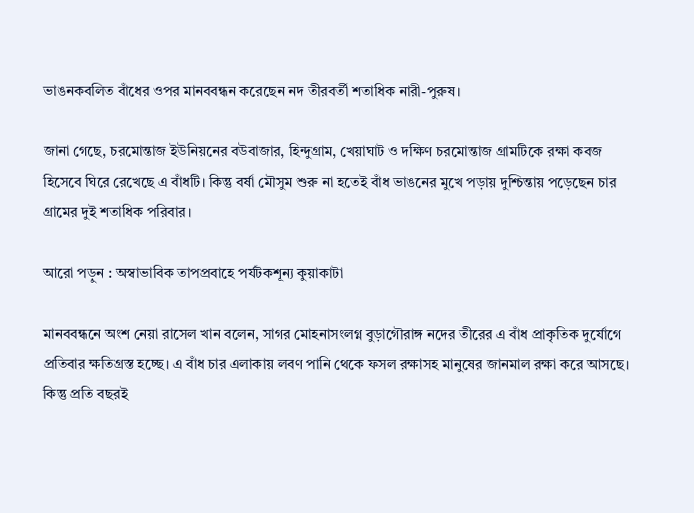ভাঙনকবলিত বাঁধের ওপর মানববন্ধন করেছেন নদ তীরবর্তী শতাধিক নারী-পুরুষ।

জানা গেছে, চরমোন্তাজ ইউনিয়নের বউবাজার, হিন্দুগ্রাম, খেয়াঘাট ও দক্ষিণ চরমোন্তাজ গ্রামটিকে রক্ষা কবজ হিসেবে ঘিরে রেখেছে এ বাঁধটি। কিন্তু বর্ষা মৌসুম শুরু না হতেই বাঁধ ভাঙনের মুখে পড়ায় দুশ্চিন্তায় পড়েছেন চার গ্রামের দুই শতাধিক পরিবার।

আরো পড়ুন : অস্বাভাবিক তাপপ্রবাহে পর্যটকশূন্য কুয়াকাটা

মানববন্ধনে অংশ নেয়া রাসেল খান বলেন, সাগর মোহনাসংলগ্ন বুড়াগৌরাঙ্গ নদের তীরের এ বাঁধ প্রাকৃতিক দুর্যোগে প্রতিবার ক্ষতিগ্রস্ত হচ্ছে। এ বাঁধ চার এলাকায় লবণ পানি থেকে ফসল রক্ষাসহ মানুষের জানমাল রক্ষা করে আসছে। কিন্তু প্রতি বছরই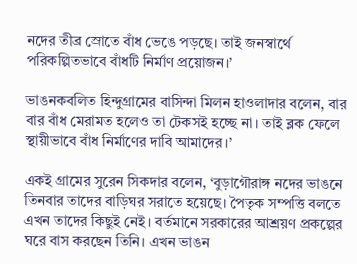নদের তীব্র স্রোতে বাঁধ ভেঙে পড়ছে। তাই জনস্বার্থে পরিকল্পিতভাবে বাঁধটি নির্মাণ প্রয়োজন।’

ভাঙনকবলিত হিন্দুগ্রামের বাসিন্দা মিলন হাওলাদার বলেন, বার বার বাঁধ মেরামত হলেও তা টেকসই হচ্ছে না। তাই ব্লক ফেলে স্থায়ীভাবে বাঁধ নির্মাণের দাবি আমাদের।’

একই গ্রামের সুরেন সিকদার বলেন, ‘বুড়াগৌরাঙ্গ নদের ভাঙনে তিনবার তাদের বাড়িঘর সরাতে হয়েছে। পৈতৃক সম্পত্তি বলতে এখন তাদের কিছুই নেই। বর্তমানে সরকারের আশ্রয়ণ প্রকল্পের ঘরে বাস করছেন তিনি। এখন ভাঙন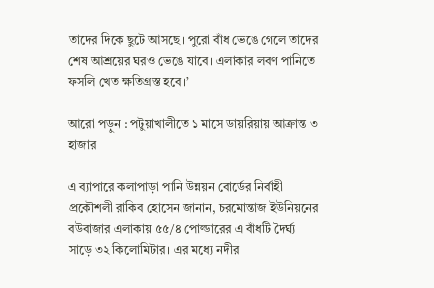তাদের দিকে ছুটে আসছে। পুরো বাঁধ ভেঙে গেলে তাদের শেষ আশ্রয়ের ঘরও ভেঙে যাবে। এলাকার লবণ পানিতে ফসলি খেত ক্ষতিগ্রস্ত হবে।’

আরো পড়ুন : পটুয়াখালীতে ১ মাসে ডায়রিয়ায় আক্রান্ত ৩ হাজার

এ ব্যাপারে কলাপাড়া পানি উন্নয়ন বোর্ডের নির্বাহী প্রকৌশলী রাকিব হোসেন জানান, চরমোন্তাজ ইউনিয়নের বউবাজার এলাকায় ৫৫/৪ পোল্ডারের এ বাঁধটি দৈর্ঘ্য সাড়ে ৩২ কিলোমিটার। এর মধ্যে নদীর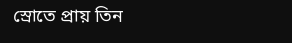স্রোতে প্রায় তিন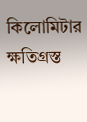কিলোমিটার ক্ষতিগ্রস্ত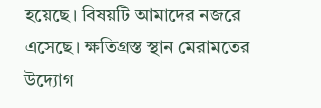হয়েছে। বিষয়টি আমাদের নজরে এসেছে। ক্ষতিগ্রস্ত স্থান মেরামতের উদ্যোগ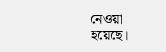নেওয়া হয়েছে।